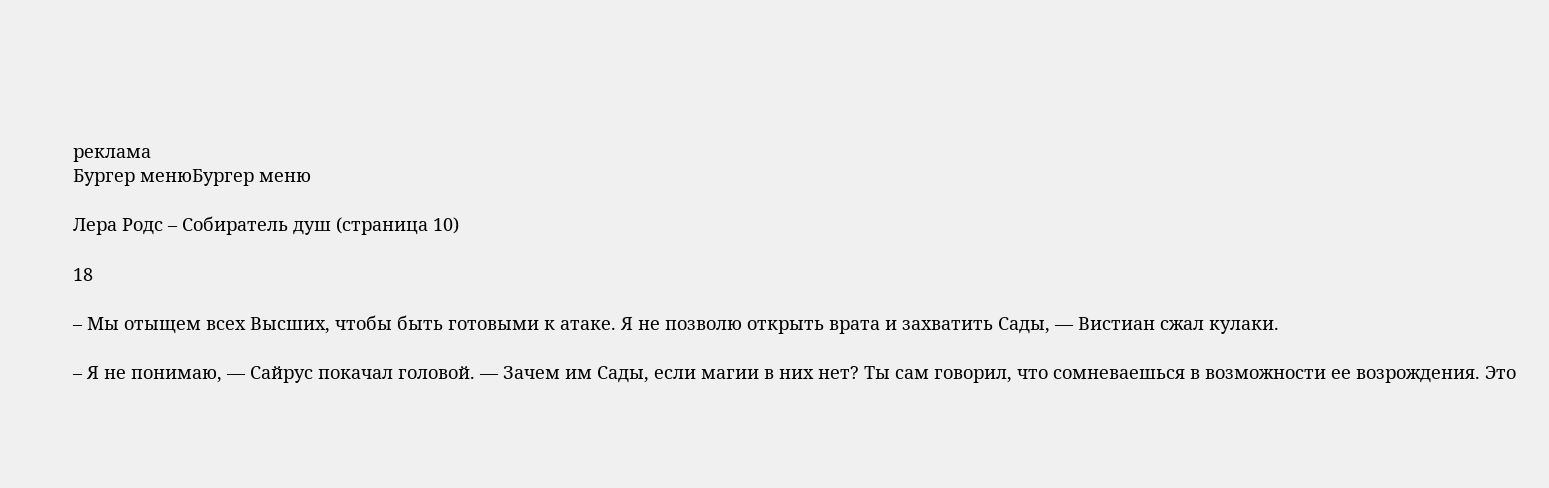реклама
Бургер менюБургер меню

Лера Родс – Собиратель душ (страница 10)

18

– Мы отыщем всех Высших, чтобы быть готовыми к атаке. Я не позволю открыть врата и захватить Сады, ― Вистиан сжал кулаки.

– Я не понимаю, ― Сайрус покачал головой. ― Зачем им Сады, если магии в них нет? Ты сам говорил, что сомневаешься в возможности ее возрождения. Это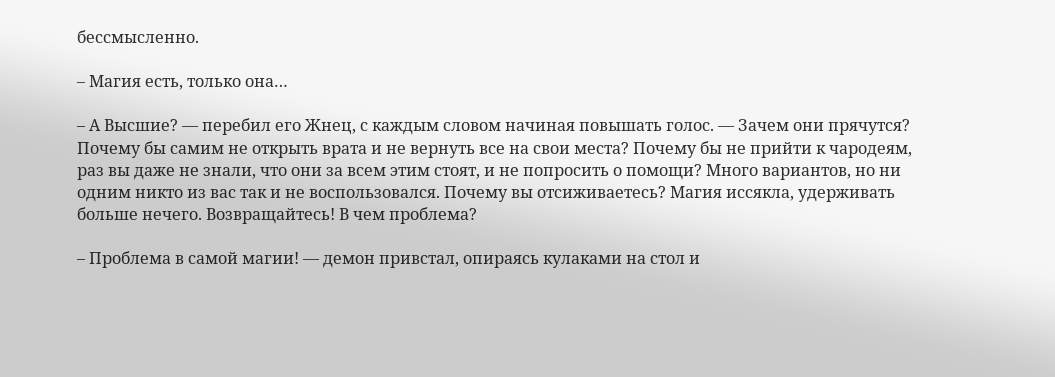бессмысленно.

– Магия есть, только она…

– А Высшие? ― перебил его Жнец, с каждым словом начиная повышать голос. ― Зачем они прячутся? Почему бы самим не открыть врата и не вернуть все на свои места? Почему бы не прийти к чародеям, раз вы даже не знали, что они за всем этим стоят, и не попросить о помощи? Много вариантов, но ни одним никто из вас так и не воспользовался. Почему вы отсиживаетесь? Магия иссякла, удерживать больше нечего. Возвращайтесь! В чем проблема?

– Проблема в самой магии! ― демон привстал, опираясь кулаками на стол и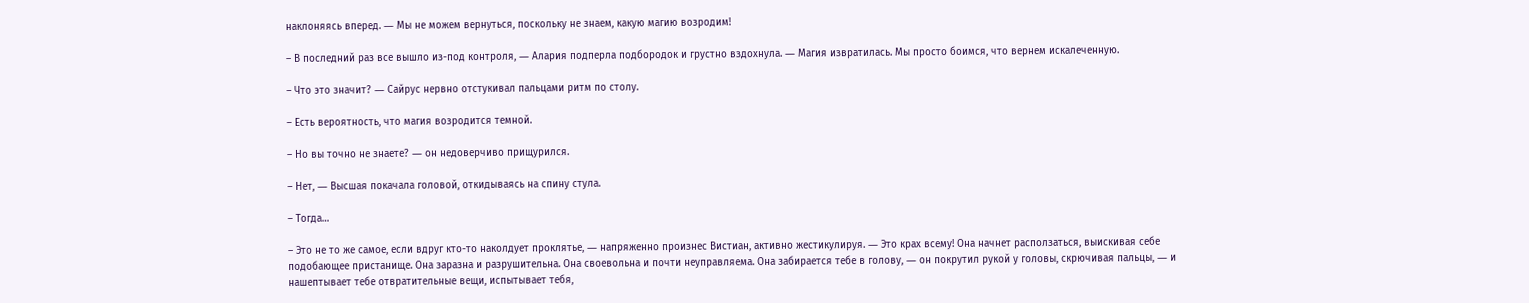наклоняясь вперед. ― Мы не можем вернуться, поскольку не знаем, какую магию возродим!

– В последний раз все вышло из-под контроля, ― Алария подперла подбородок и грустно вздохнула. ― Магия извратилась. Мы просто боимся, что вернем искалеченную.

– Что это значит? ― Сайрус нервно отстукивал пальцами ритм по столу.

– Есть вероятность, что магия возродится темной.

– Но вы точно не знаете? ― он недоверчиво прищурился.

– Нет, ― Высшая покачала головой, откидываясь на спину стула.

– Тогда…

– Это не то же самое, если вдруг кто-то наколдует проклятье, ― напряженно произнес Вистиан, активно жестикулируя. ― Это крах всему! Она начнет расползаться, выискивая себе подобающее пристанище. Она заразна и разрушительна. Она своевольна и почти неуправляема. Она забирается тебе в голову, ― он покрутил рукой у головы, скрючивая пальцы, ― и нашептывает тебе отвратительные вещи, испытывает тебя,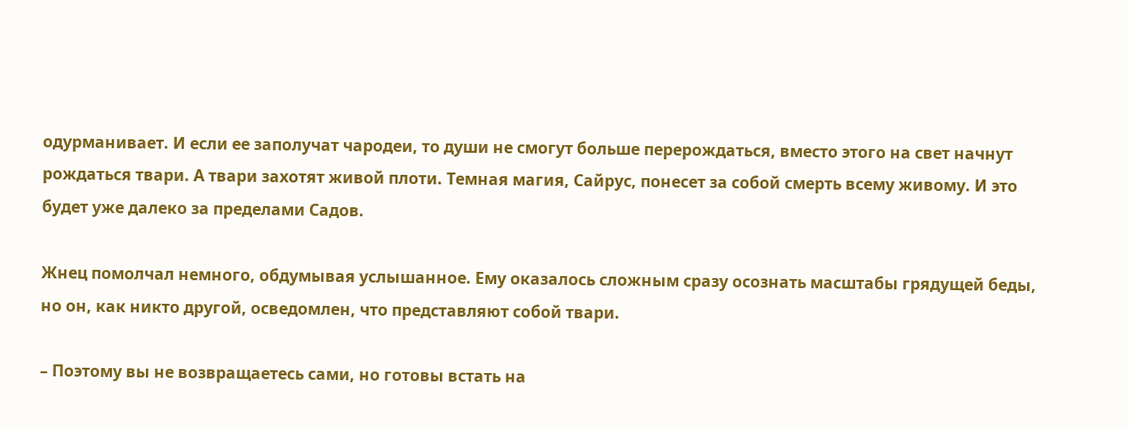одурманивает. И если ее заполучат чародеи, то души не смогут больше перерождаться, вместо этого на свет начнут рождаться твари. А твари захотят живой плоти. Темная магия, Сайрус, понесет за собой смерть всему живому. И это будет уже далеко за пределами Садов.

Жнец помолчал немного, обдумывая услышанное. Ему оказалось сложным сразу осознать масштабы грядущей беды, но он, как никто другой, осведомлен, что представляют собой твари.

– Поэтому вы не возвращаетесь сами, но готовы встать на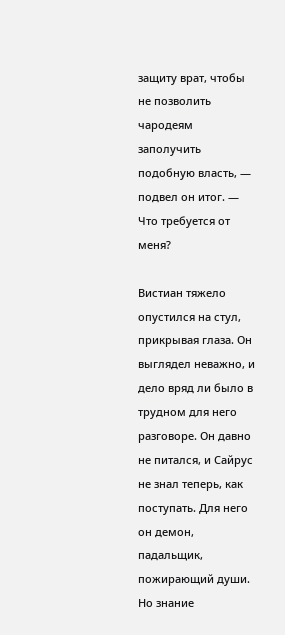защиту врат, чтобы не позволить чародеям заполучить подобную власть, ― подвел он итог. ― Что требуется от меня?

Вистиан тяжело опустился на стул, прикрывая глаза. Он выглядел неважно, и дело вряд ли было в трудном для него разговоре. Он давно не питался, и Сайрус не знал теперь, как поступать. Для него он демон, падальщик, пожирающий души. Но знание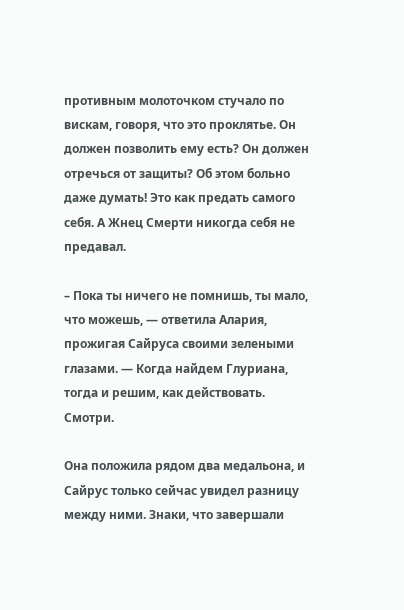противным молоточком стучало по вискам, говоря, что это проклятье. Он должен позволить ему есть? Он должен отречься от защиты? Об этом больно даже думать! Это как предать самого себя. А Жнец Смерти никогда себя не предавал.

– Пока ты ничего не помнишь, ты мало, что можешь, ― ответила Алария, прожигая Сайруса своими зелеными глазами. ― Когда найдем Глуриана, тогда и решим, как действовать. Смотри.

Она положила рядом два медальона, и Сайрус только сейчас увидел разницу между ними. Знаки, что завершали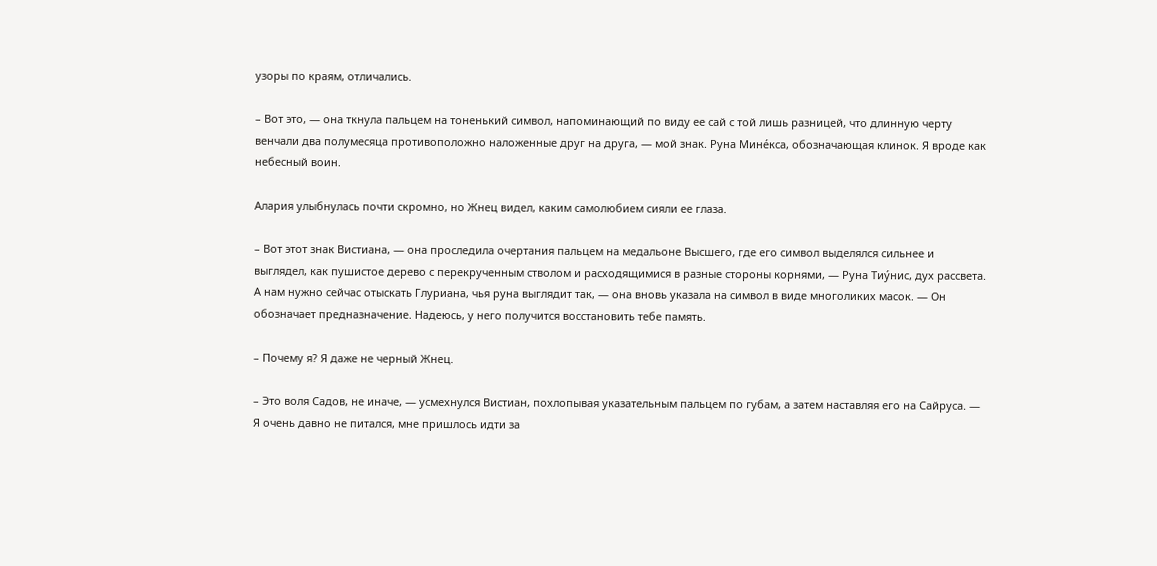узоры по краям, отличались.

– Вот это, ― она ткнула пальцем на тоненький символ, напоминающий по виду ее сай с той лишь разницей, что длинную черту венчали два полумесяца противоположно наложенные друг на друга, ― мой знак. Руна Мине́кса, обозначающая клинок. Я вроде как небесный воин.

Алария улыбнулась почти скромно, но Жнец видел, каким самолюбием сияли ее глаза.

– Вот этот знак Вистиана, ― она проследила очертания пальцем на медальоне Высшего, где его символ выделялся сильнее и выглядел, как пушистое дерево с перекрученным стволом и расходящимися в разные стороны корнями, ― Руна Тиу́нис, дух рассвета. А нам нужно сейчас отыскать Глуриана, чья руна выглядит так, ― она вновь указала на символ в виде многоликих масок. ― Он обозначает предназначение. Надеюсь, у него получится восстановить тебе память.

– Почему я? Я даже не черный Жнец.

– Это воля Садов, не иначе, ― усмехнулся Вистиан, похлопывая указательным пальцем по губам, а затем наставляя его на Сайруса. ― Я очень давно не питался, мне пришлось идти за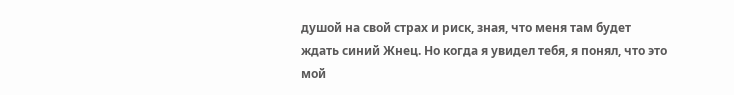душой на свой страх и риск, зная, что меня там будет ждать синий Жнец. Но когда я увидел тебя, я понял, что это мой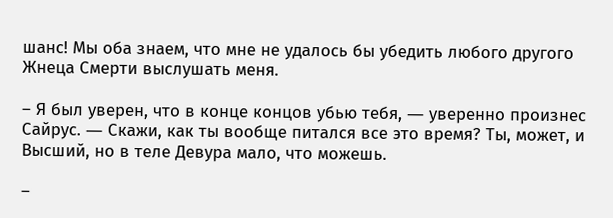шанс! Мы оба знаем, что мне не удалось бы убедить любого другого Жнеца Смерти выслушать меня.

– Я был уверен, что в конце концов убью тебя, ― уверенно произнес Сайрус. ― Скажи, как ты вообще питался все это время? Ты, может, и Высший, но в теле Девура мало, что можешь.

–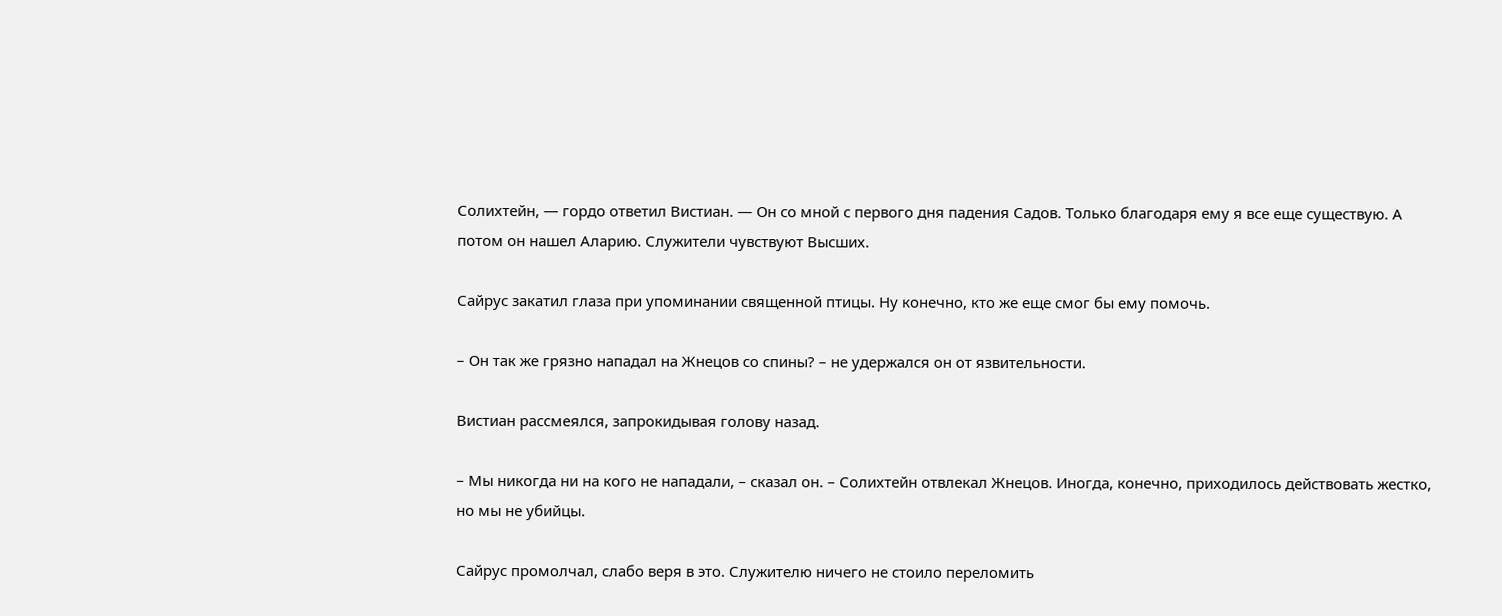Солихтейн, ― гордо ответил Вистиан. ― Он со мной с первого дня падения Садов. Только благодаря ему я все еще существую. А потом он нашел Аларию. Служители чувствуют Высших.

Сайрус закатил глаза при упоминании священной птицы. Ну конечно, кто же еще смог бы ему помочь.

– Он так же грязно нападал на Жнецов со спины? – не удержался он от язвительности.

Вистиан рассмеялся, запрокидывая голову назад.

– Мы никогда ни на кого не нападали, – сказал он. – Солихтейн отвлекал Жнецов. Иногда, конечно, приходилось действовать жестко, но мы не убийцы.

Сайрус промолчал, слабо веря в это. Служителю ничего не стоило переломить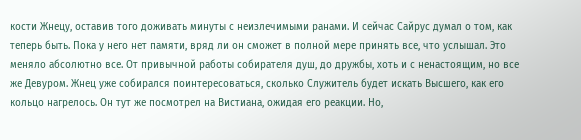кости Жнецу, оставив того доживать минуты с неизлечимыми ранами. И сейчас Сайрус думал о том, как теперь быть. Пока у него нет памяти, вряд ли он сможет в полной мере принять все, что услышал. Это меняло абсолютно все. От привычной работы собирателя душ, до дружбы, хоть и с ненастоящим, но все же Девуром. Жнец уже собирался поинтересоваться, сколько Служитель будет искать Высшего, как его кольцо нагрелось. Он тут же посмотрел на Вистиана, ожидая его реакции. Но,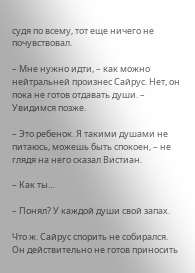судя по всему, тот еще ничего не почувствовал.

– Мне нужно идти, – как можно нейтральней произнес Сайрус. Нет, он пока не готов отдавать души. – Увидимся позже.

– Это ребенок. Я такими душами не питаюсь, можешь быть спокоен, – не глядя на него сказал Вистиан.

– Как ты…

– Понял? У каждой души свой запах.

Что ж. Сайрус спорить не собирался. Он действительно не готов приносить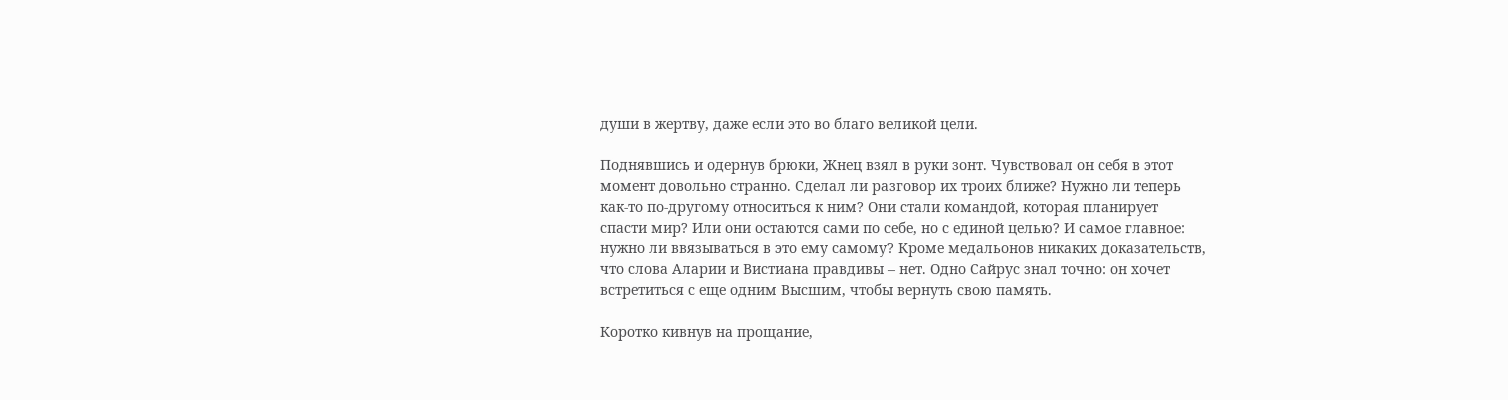души в жертву, даже если это во благо великой цели.

Поднявшись и одернув брюки, Жнец взял в руки зонт. Чувствовал он себя в этот момент довольно странно. Сделал ли разговор их троих ближе? Нужно ли теперь как-то по-другому относиться к ним? Они стали командой, которая планирует спасти мир? Или они остаются сами по себе, но с единой целью? И самое главное: нужно ли ввязываться в это ему самому? Кроме медальонов никаких доказательств, что слова Аларии и Вистиана правдивы – нет. Одно Сайрус знал точно: он хочет встретиться с еще одним Высшим, чтобы вернуть свою память.

Коротко кивнув на прощание,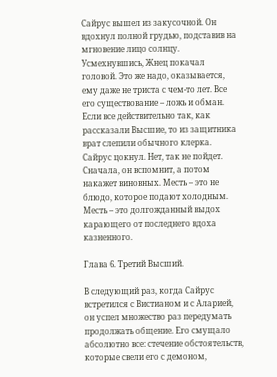Сайрус вышел из закусочной. Он вдохнул полной грудью, подставив на мгновение лицо солнцу. Усмехнувшись, Жнец покачал головой. Это же надо, оказывается, ему даже не триста с чем-то лет. Все его существование – ложь и обман. Если все действительно так, как рассказали Высшие, то из защитника врат слепили обычного клерка. Сайрус цокнул. Нет, так не пойдет. Сначала, он вспомнит, а потом накажет виновных. Месть – это не блюдо, которое подают холодным. Месть – это долгожданный выдох карающего от последнего вдоха казненного.

Глава 6. Третий Высший.

В следующий раз, когда Сайрус встретился с Вистианом и с Аларией, он успел множество раз передумать продолжать общение. Его смущало абсолютно все: стечение обстоятельств, которые свели его с демоном,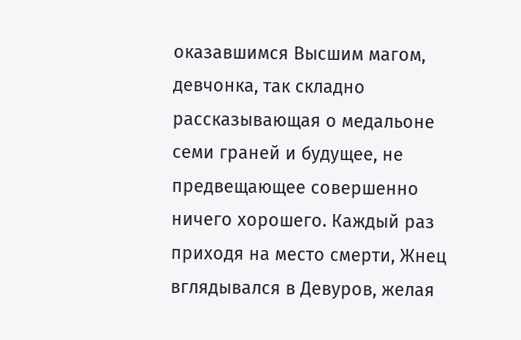оказавшимся Высшим магом, девчонка, так складно рассказывающая о медальоне семи граней и будущее, не предвещающее совершенно ничего хорошего. Каждый раз приходя на место смерти, Жнец вглядывался в Девуров, желая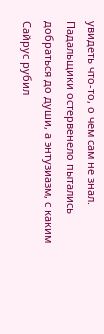увидеть что-то, о чем сам не знал. Падальщики остервенело пытались добраться до души, а энтузиазм, с каким Сайрус рубил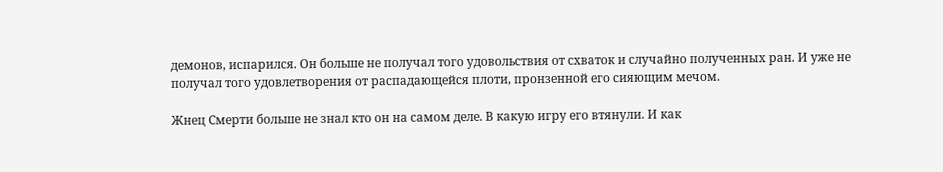демонов, испарился. Он больше не получал того удовольствия от схваток и случайно полученных ран. И уже не получал того удовлетворения от распадающейся плоти, пронзенной его сияющим мечом.

Жнец Смерти больше не знал кто он на самом деле. В какую игру его втянули. И как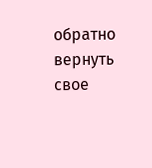обратно вернуть свое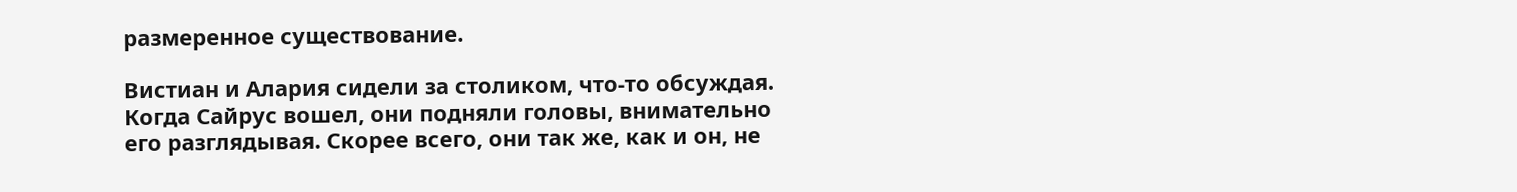размеренное существование.

Вистиан и Алария сидели за столиком, что-то обсуждая. Когда Сайрус вошел, они подняли головы, внимательно его разглядывая. Скорее всего, они так же, как и он, не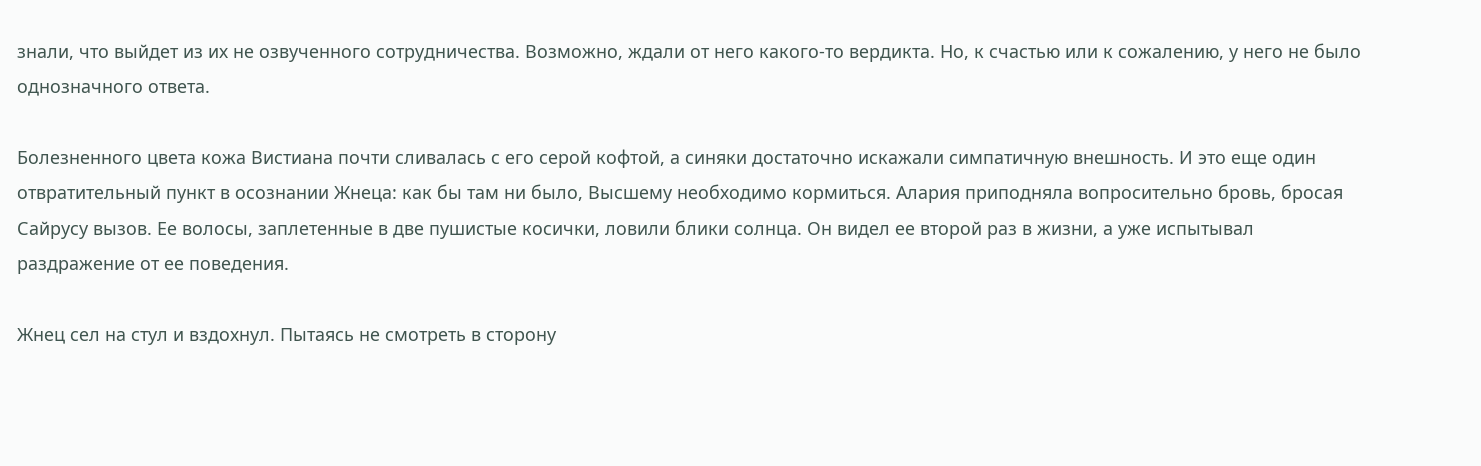знали, что выйдет из их не озвученного сотрудничества. Возможно, ждали от него какого-то вердикта. Но, к счастью или к сожалению, у него не было однозначного ответа.

Болезненного цвета кожа Вистиана почти сливалась с его серой кофтой, а синяки достаточно искажали симпатичную внешность. И это еще один отвратительный пункт в осознании Жнеца: как бы там ни было, Высшему необходимо кормиться. Алария приподняла вопросительно бровь, бросая Сайрусу вызов. Ее волосы, заплетенные в две пушистые косички, ловили блики солнца. Он видел ее второй раз в жизни, а уже испытывал раздражение от ее поведения.

Жнец сел на стул и вздохнул. Пытаясь не смотреть в сторону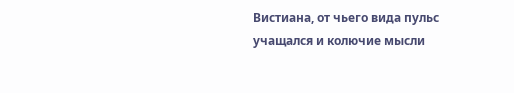Вистиана, от чьего вида пульс учащался и колючие мысли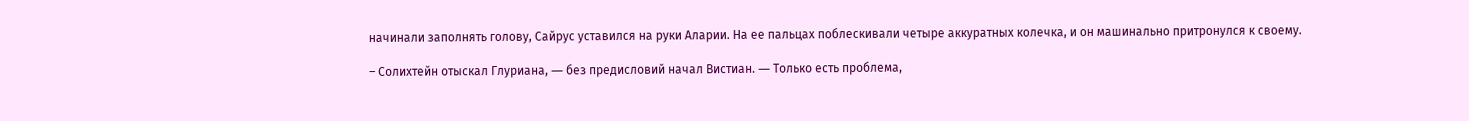начинали заполнять голову, Сайрус уставился на руки Аларии. На ее пальцах поблескивали четыре аккуратных колечка, и он машинально притронулся к своему.

– Солихтейн отыскал Глуриана, ― без предисловий начал Вистиан. ― Только есть проблема,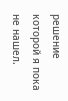решение которой я пока не нашел.